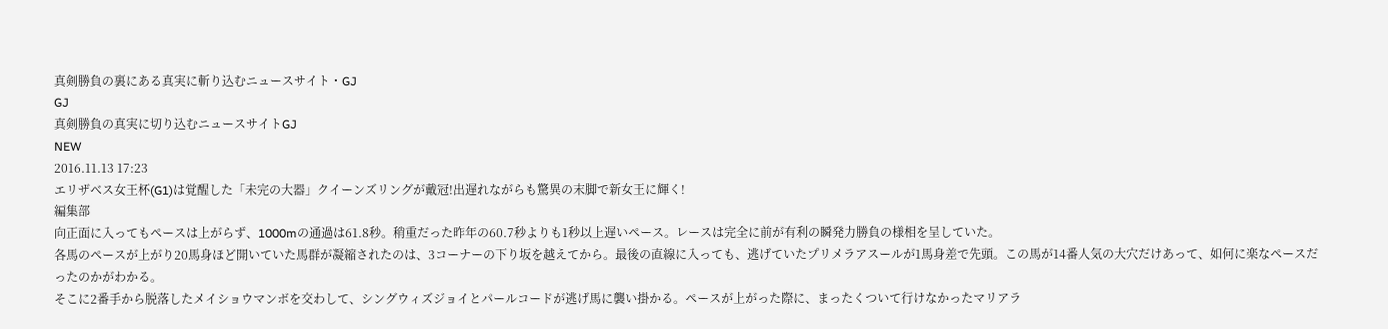真剣勝負の裏にある真実に斬り込むニュースサイト・GJ
GJ
真剣勝負の真実に切り込むニュースサイトGJ
NEW
2016.11.13 17:23
エリザベス女王杯(G1)は覚醒した「未完の大器」クイーンズリングが戴冠!出遅れながらも驚異の末脚で新女王に輝く!
編集部
向正面に入ってもペースは上がらず、1000mの通過は61.8秒。稍重だった昨年の60.7秒よりも1秒以上遅いペース。レースは完全に前が有利の瞬発力勝負の様相を呈していた。
各馬のペースが上がり20馬身ほど開いていた馬群が凝縮されたのは、3コーナーの下り坂を越えてから。最後の直線に入っても、逃げていたプリメラアスールが1馬身差で先頭。この馬が14番人気の大穴だけあって、如何に楽なペースだったのかがわかる。
そこに2番手から脱落したメイショウマンボを交わして、シングウィズジョイとパールコードが逃げ馬に襲い掛かる。ペースが上がった際に、まったくついて行けなかったマリアラ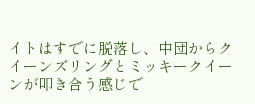イトはすでに脱落し、中団からクイーンズリングとミッキークイーンが叩き合う感じで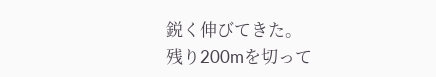鋭く伸びてきた。
残り200mを切って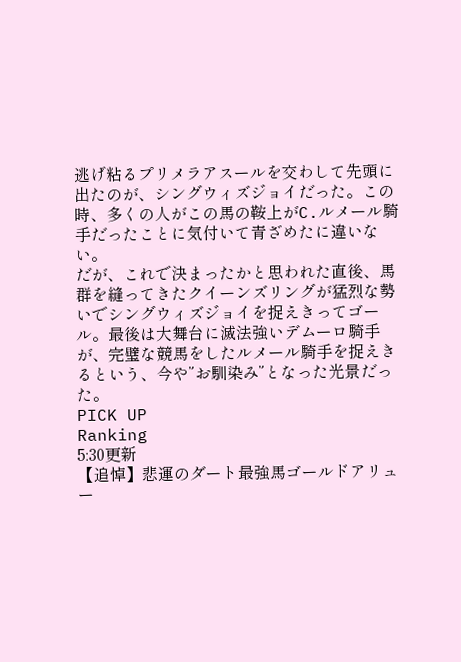逃げ粘るプリメラアスールを交わして先頭に出たのが、シングウィズジョイだった。この時、多くの人がこの馬の鞍上がC.ルメール騎手だったことに気付いて青ざめたに違いない。
だが、これで決まったかと思われた直後、馬群を縫ってきたクイーンズリングが猛烈な勢いでシングウィズジョイを捉えきってゴール。最後は大舞台に滅法強いデムーロ騎手が、完璧な競馬をしたルメール騎手を捉えきるという、今や”お馴染み”となった光景だった。
PICK UP
Ranking
5:30更新
【追悼】悲運のダート最強馬ゴールドアリュー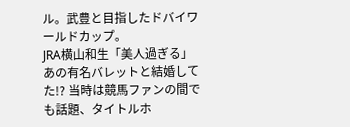ル。武豊と目指したドバイワールドカップ。
JRA横山和生「美人過ぎる」あの有名バレットと結婚してた!? 当時は競馬ファンの間でも話題、タイトルホ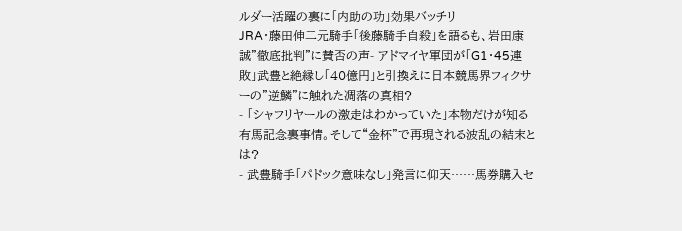ルダー活躍の裏に「内助の功」効果バッチリ
JRA・藤田伸二元騎手「後藤騎手自殺」を語るも、岩田康誠”徹底批判”に賛否の声- アドマイヤ軍団が「G1・45連敗」武豊と絶縁し「40億円」と引換えに日本競馬界フィクサーの”逆鱗”に触れた凋落の真相?
- 「シャフリヤールの激走はわかっていた」本物だけが知る有馬記念裏事情。そして“金杯”で再現される波乱の結末とは?
- 武豊騎手「パドック意味なし」発言に仰天……馬券購入セ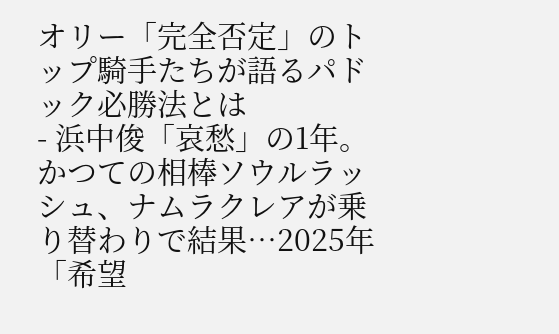オリー「完全否定」のトップ騎手たちが語るパドック必勝法とは
- 浜中俊「哀愁」の1年。かつての相棒ソウルラッシュ、ナムラクレアが乗り替わりで結果…2025年「希望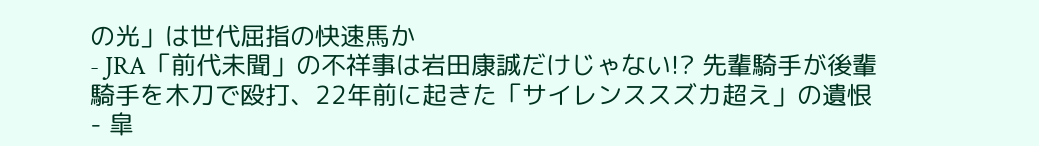の光」は世代屈指の快速馬か
- JRA「前代未聞」の不祥事は岩田康誠だけじゃない!? 先輩騎手が後輩騎手を木刀で殴打、22年前に起きた「サイレンススズカ超え」の遺恨
- 皐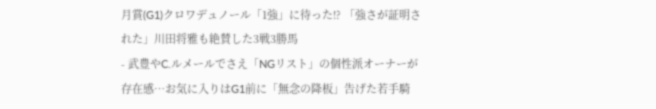月賞(G1)クロワデュノール「1強」に待った!? 「強さが証明された」川田将雅も絶賛した3戦3勝馬
- 武豊やC.ルメールでさえ「NGリスト」の個性派オーナーが存在感…お気に入りはG1前に「無念の降板」告げた若手騎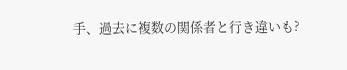手、過去に複数の関係者と行き違いも?